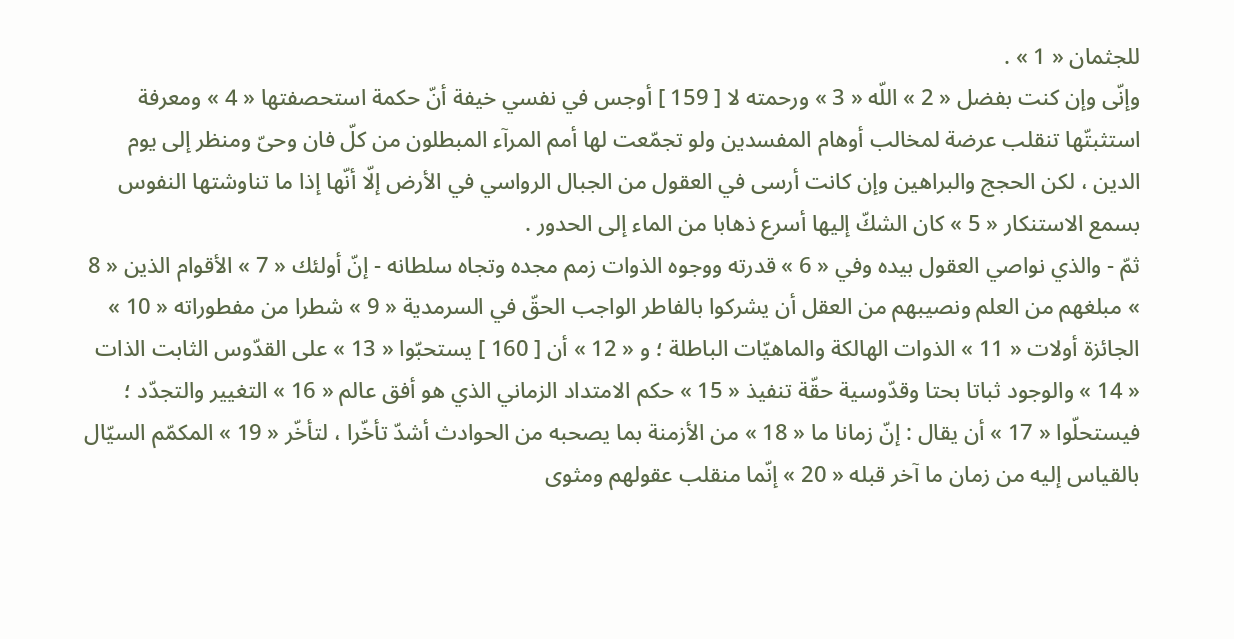للجثمان « 1 » .
وإنّى وإن كنت بفضل « 2 » اللّه « 3 » ورحمته لا [ 159 ] أوجس في نفسي خيفة أنّ حكمة استحصفتها « 4 » ومعرفة استثبتّها تنقلب عرضة لمخالب أوهام المفسدين ولو تجمّعت لها أمم المرآء المبطلون من كلّ فان وحىّ ومنظر إلى يوم الدين ، لكن الحجج والبراهين وإن كانت أرسى في العقول من الجبال الرواسي في الأرض إلّا أنّها إذا ما تناوشتها النفوس بسمع الاستنكار « 5 » كان الشكّ إليها أسرع ذهابا من الماء إلى الحدور .
ثمّ - والذي نواصي العقول بيده وفي « 6 » قدرته ووجوه الذوات زمم مجده وتجاه سلطانه - إنّ أولئك « 7 » الأقوام الذين « 8 » مبلغهم من العلم ونصيبهم من العقل أن يشركوا بالفاطر الواجب الحقّ في السرمدية « 9 » شطرا من مفطوراته « 10 » الجائزة أولات « 11 » الذوات الهالكة والماهيّات الباطلة ؛ و « 12 » أن [ 160 ] يستحبّوا « 13 » على القدّوس الثابت الذات « 14 » والوجود ثباتا بحتا وقدّوسية حقّة تنفيذ « 15 » حكم الامتداد الزماني الذي هو أفق عالم « 16 » التغيير والتجدّد ؛ فيستحلّوا « 17 » أن يقال : إنّ زمانا ما « 18 » من الأزمنة بما يصحبه من الحوادث أشدّ تأخّرا ، لتأخّر « 19 » المكمّم السيّال بالقياس إليه من زمان ما آخر قبله « 20 » إنّما منقلب عقولهم ومثوى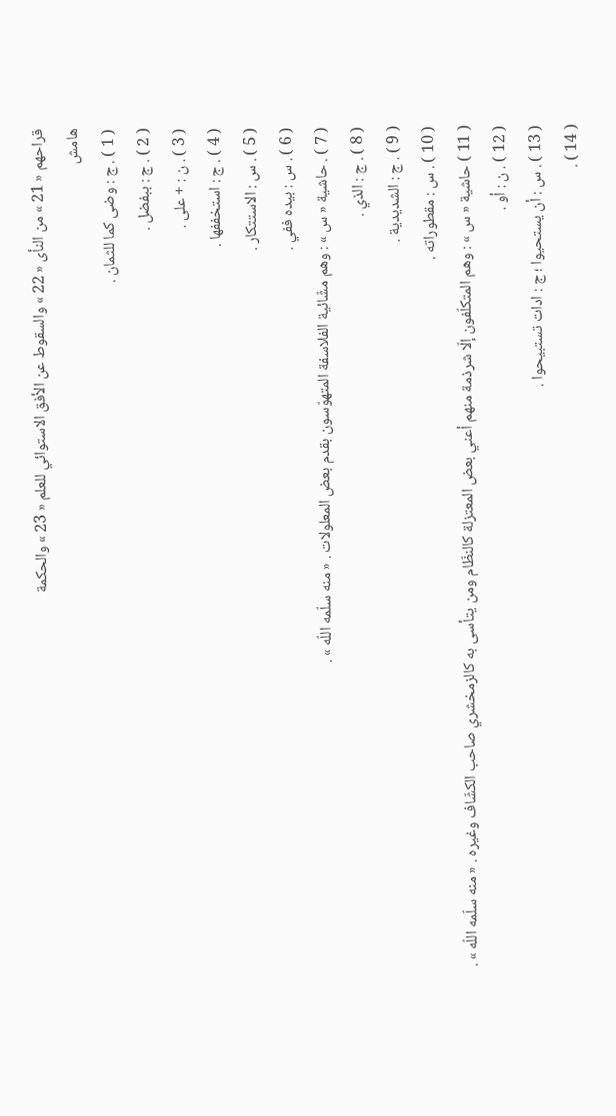قراحهم « 21 » من النأى « 22 » والسقوط عن الأفق الاستوائي للعلم « 23 » والحكمة
هامش
( 1 ) . ج : وضى كما للثمان .
( 2 ) . ج : ببفضل .
( 3 ) . ن : + على .
( 4 ) . ج : استخففها .
( 5 ) . س : الاستتكار .
( 6 ) . س : بيده ففي .
( 7 ) . حاشية « س » : وهم مشّائية الفلاسفة المتهوّسون بقدم بعض المعلولات . « منه سلّمه اللّه » .
( 8 ) . ج : الذي .
( 9 ) . ج : الشديدية .
( 10 ) . س : مقطوراته .
( 11 ) حاشية « س » : وهم المتكلّفون إلّا شرذمة منهم أعني بعض المعتزلة كالنظّام ومن يتأسى به كالزمخشري صاحب الكشّاف وغيره . « منه سلّمه اللّه » .
( 12 ) . ن : أو .
( 13 ) . س : أن يستحيوا ؛ ج : ادات تستبيحوا .
( 14 ) .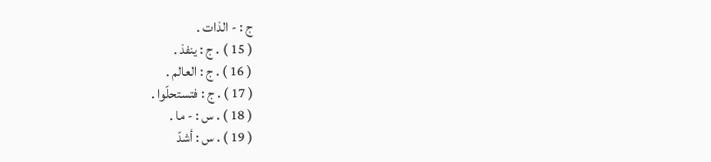ج : - الذات .
( 15 ) . ج : ينفذ .
( 16 ) . ج : العالم .
( 17 ) . ج : فتستحلّوا .
( 18 ) . س : - ما .
( 19 ) . س : أشدّ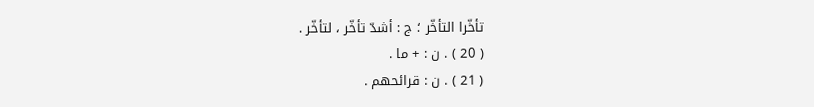تأخّرا التأخّر ؛ ج : أشدّ تأخّر ، لتأخّر .
( 20 ) . ن : + ما .
( 21 ) . ن : قرائحهم .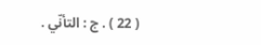( 22 ) . ج : التأنّي .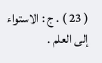( 23 ) . ج : الاستواء إلى العلم .